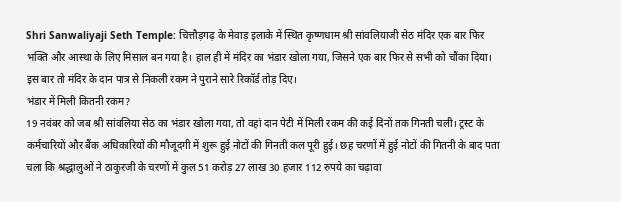Shri Sanwaliyaji Seth Temple: चित्तौड़गढ़ के मेवाड़ इलाके में स्थित कृष्णधाम श्री सांवलियाजी सेठ मंदिर एक बार फिर भक्ति और आस्था के लिए मिसाल बन गया है। हाल ही में मंदिर का भंडार खोला गया, जिसने एक बार फिर से सभी को चौंका दिया। इस बार तो मंदिर के दान पात्र से निकली रकम ने पुराने सारे रिकॉर्ड तोड़ दिए।
भंडार में मिली कितनी रकम?
19 नवंबर को जब श्री सांवलिया सेठ का भंडार खोला गया, तो वहां दान पेटी में मिली रकम की कई दिनों तक गिनती चली। ट्रस्ट के कर्मचारियों और बैंक अधिकारियों की मौजूदगी में शुरू हुई नोटों की गिनती कल पूरी हुई। छह चरणों में हुई नोटों की गितनी के बाद पता चला कि श्रद्धालुओं ने ठाकुरजी के चरणों में कुल 51 करोड़ 27 लाख 30 हजार 112 रुपये का चढ़ावा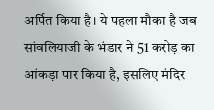अर्पित किया है। ये पहला मौका है जब सांवलियाजी के भंडार ने 51 करोड़ का आंकड़ा पार किया है, इसलिए मंदिर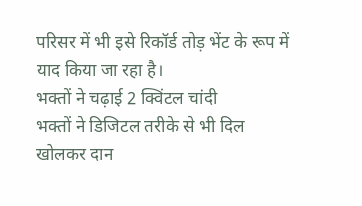परिसर में भी इसे रिकॉर्ड तोड़ भेंट के रूप में याद किया जा रहा है।
भक्तों ने चढ़ाई 2 क्विंटल चांदी
भक्तों ने डिजिटल तरीके से भी दिल खोलकर दान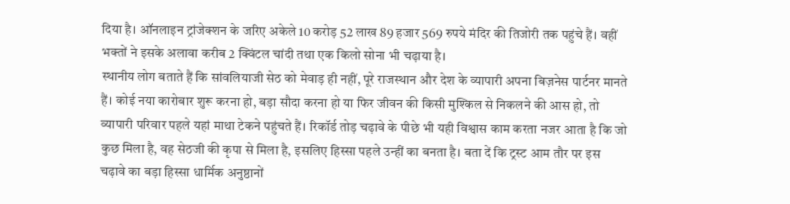दिया है। ऑनलाइन ट्रांजेक्शन के जरिए अकेले 10 करोड़ 52 लाख 89 हजार 569 रुपये मंदिर की तिजोरी तक पहुंचे हैं। वहीं भक्तों ने इसके अलावा करीब 2 क्विंटल चांदी तथा एक किलो सोना भी चढ़ाया है।
स्थानीय लोग बताते हैं कि सांवलियाजी सेठ को मेवाड़ ही नहीं, पूरे राजस्थान और देश के व्यापारी अपना बिज़नेस पार्टनर मानते हैं। कोई नया कारोबार शुरू करना हो, बड़ा सौदा करना हो या फिर जीवन की किसी मुश्किल से निकलने की आस हो, तो व्यापारी परिवार पहले यहां माथा टेकने पहुंचते हैं। रिकॉर्ड तोड़ चढ़ावे के पीछे भी यही विश्वास काम करता नजर आता है कि जो कुछ मिला है, वह सेठजी की कृपा से मिला है, इसलिए हिस्सा पहले उन्हीं का बनता है। बता दें कि ट्रस्ट आम तौर पर इस चढ़ावे का बड़ा हिस्सा धार्मिक अनुष्ठानों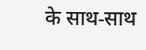के साथ‑साथ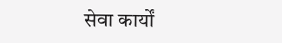सेवा कार्यों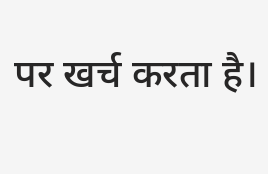पर खर्च करता है।